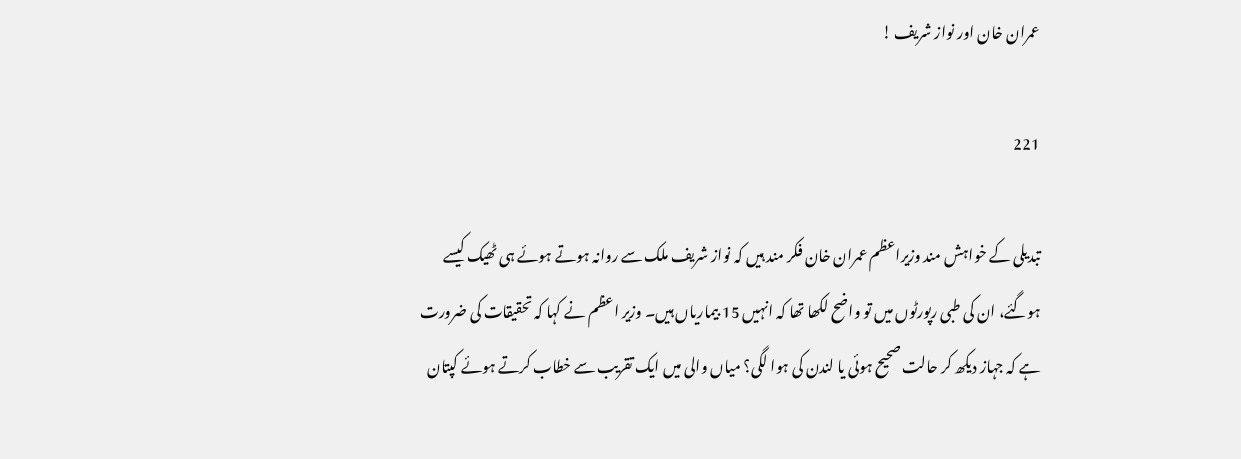عمران خان اور نواز شریف !

221

تبدیلی کے خواہش مند وزیراعظم عمران خان فکر مند ہیں کہ نواز شریف ملک سے روانہ ہوتے ہوئے ہی ٹھیک کیسے ہوگئے، ان کی طبی رپورٹوں میں تو واضح لکھا تھا کہ انہیں 15 بیماریاں ہیں۔ وزیر اعظم نے کہا کہ تحقیقات کی ضرورت ہے کہ جہاز دیکھ کر حالت صحیح ہوئی یا لندن کی ہوا لگی؟ میاں والی میں ایک تقریب سے خطاب کرتے ہوئے کپتان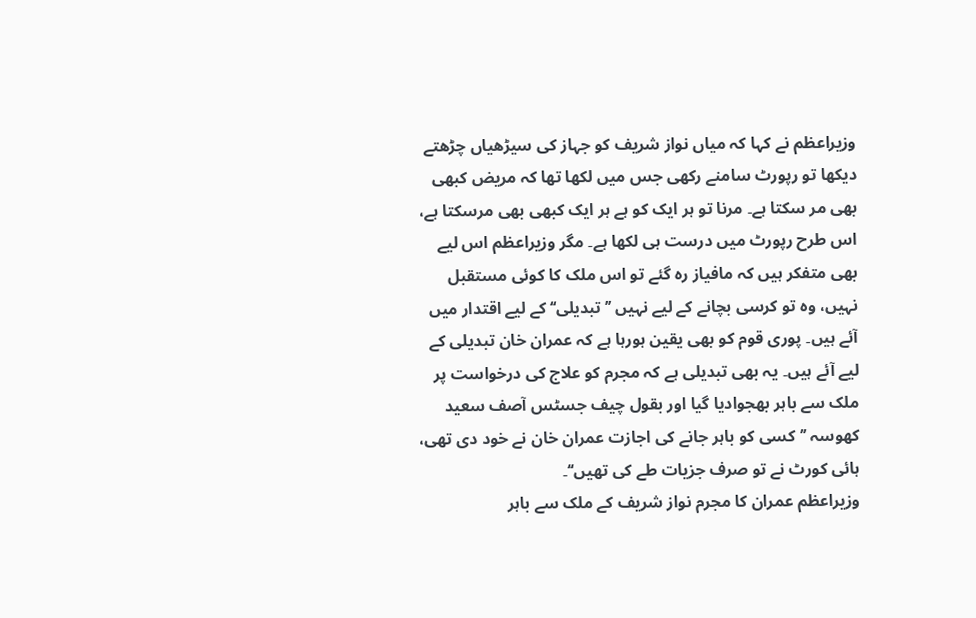وزیراعظم نے کہا کہ میاں نواز شریف کو جہاز کی سیڑھیاں چڑھتے دیکھا تو رپورٹ سامنے رکھی جس میں لکھا تھا کہ مریض کبھی بھی مر سکتا ہے۔ مرنا تو ہر ایک کو ہے ہر ایک کبھی بھی مرسکتا ہے، اس طرح رپورٹ میں درست ہی لکھا ہے۔ مگر وزیراعظم اس لیے بھی متفکر ہیں کہ مافیاز رہ گئے تو اس ملک کا کوئی مستقبل نہیں، وہ تو کرسی بچانے کے لیے نہیں ’’تبدیلی‘‘ کے لیے اقتدار میں آئے ہیں۔ پوری قوم کو بھی یقین ہورہا ہے کہ عمران خان تبدیلی کے لیے آئے ہیں۔ یہ بھی تبدیلی ہے کہ مجرم کو علاج کی درخواست پر ملک سے باہر بھجوادیا گیا اور بقول چیف جسٹس آصف سعید کھوسہ ’’کسی کو باہر جانے کی اجازت عمران خان نے خود دی تھی، ہائی کورٹ نے تو صرف جزیات طے کی تھیں‘‘۔
وزیراعظم عمران کا مجرم نواز شریف کے ملک سے باہر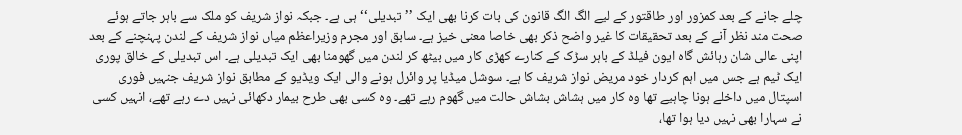چلے جانے کے بعد کمزور اور طاقتور کے لیے الگ الگ قانون کی بات کرنا بھی ایک ’’تبدیلی‘‘ ہی ہے۔ جبکہ نواز شریف کو ملک سے باہر جاتے ہوئے صحت مند نظر آنے کے بعد تحقیقات کا غیر واضح ذکر بھی خاصا معنی خیز ہے۔ سابق اور مجرم وزیراعظم میاں نواز شریف کے لندن پہنچنے کے بعد اپنی عالی شان رہائش گاہ ایون فیلڈ کے باہر سڑک کے کنارے کھڑی کار میں بیٹھ کر لندن میں گھومنا بھی ایک تبدیلی ہے۔ اس تبدیلی کے خالق پوری ایک ٹیم ہے جس میں اہم کردار خود مریض نواز شریف کا ہے۔ سوشل میڈیا پر وائرل ہونے والی ایک ویڈیو کے مطابق نواز شریف جنہیں فوری اسپتال میں داخلے ہونا چاہیے تھا وہ کار میں ہشاش بشاش حالت میں گھوم رہے تھے۔ وہ کسی بھی طرح بیمار دکھائی نہیں دے رہے تھے، انہیں کسی نے سہارا بھی نہیں دیا ہوا تھا،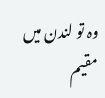وہ تو لندن میں مقیم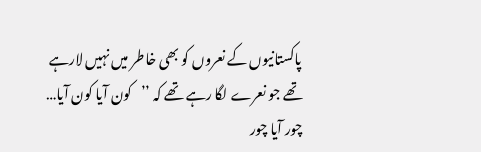پاکستانیوں کے نعروں کو بھی خاطر میں نہیں لارہے تھے جو نعرے لگا رہے تھے کہ ’’کون آیا کون آیا… چور آیا چور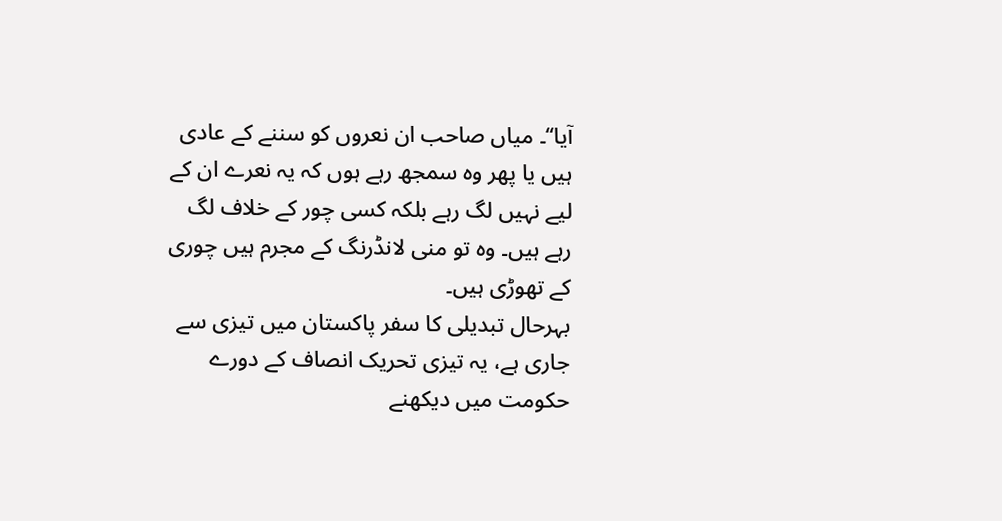آیا‘‘۔ میاں صاحب ان نعروں کو سننے کے عادی ہیں یا پھر وہ سمجھ رہے ہوں کہ یہ نعرے ان کے لیے نہیں لگ رہے بلکہ کسی چور کے خلاف لگ رہے ہیں۔ وہ تو منی لانڈرنگ کے مجرم ہیں چوری کے تھوڑی ہیں۔
بہرحال تبدیلی کا سفر پاکستان میں تیزی سے جاری ہے، یہ تیزی تحریک انصاف کے دورے حکومت میں دیکھنے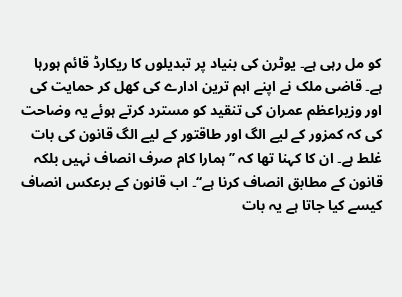کو مل رہی ہے۔ یوٹرن کی بنیاد پر تبدیلوں کا ریکارڈ قائم ہورہا ہے۔ قاضی ملک نے اپنے اہم ترین ادارے کی کھل کر حمایت کی اور وزیراعظم عمران کی تنقید کو مسترد کرتے ہوئے یہ وضاحت کی کہ کمزور کے لیے الگ اور طاقتور کے لیے الگ قانون کی بات غلط ہے۔ ان کا کہنا تھا کہ ’’ہمارا کام صرف انصاف نہیں بلکہ قانون کے مطابق انصاف کرنا ہے‘‘۔ اب قانون کے برعکس انصاف کیسے کیا جاتا ہے یہ بات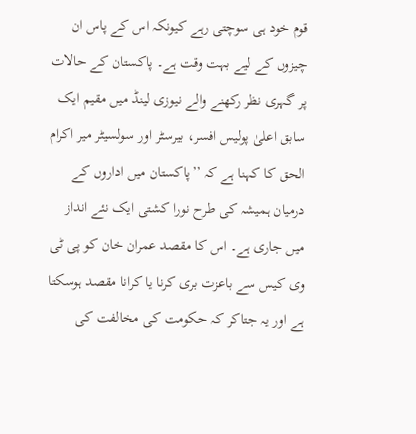قوم خود ہی سوچتی رہے کیونکہ اس کے پاس ان چیزوں کے لیے بہت وقت ہے۔ پاکستان کے حالات پر گہری نظر رکھنے والے نیوزی لینڈ میں مقیم ایک سابق اعلیٰ پولیس افسر، بیرسٹر اور سولسیٹر میر اکرام الحق کا کہنا ہے کہ ’’پاکستان میں اداروں کے درمیان ہمیشہ کی طرح نورا کشتی ایک نئے انداز میں جاری ہے۔ اس کا مقصد عمران خان کو پی ٹی وی کیس سے باعزت بری کرنا یا کرانا مقصد ہوسکتا ہے اور یہ جتاکر کہ حکومت کی مخالفت کی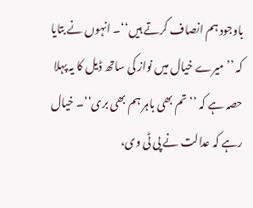باوجود ہم انصاف کرتے ہیں‘‘۔ انہوں نے بتایا کہ ’’میرے خیال میں نواز کی ساتھ ڈیل کا یہ پہلا حصہ ہے کہ ’’تم بھی باہر ہم بھی بری‘‘۔ خیال رہے کہ عدالت نے پی ٹی وی،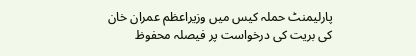پارلیمنٹ حملہ کیس میں وزیراعظم عمران خان کی بریت کی درخواست پر فیصلہ محفوظ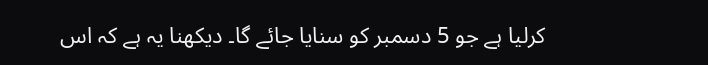کرلیا ہے جو 5 دسمبر کو سنایا جائے گا۔ دیکھنا یہ ہے کہ اس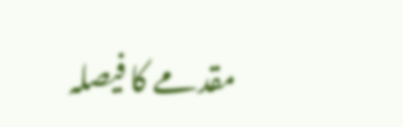مقدمے کا فیصلہ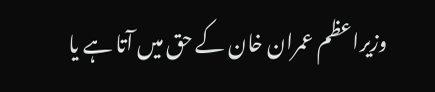وزیراعظم عمران خان کے حق میں آتا ہے یا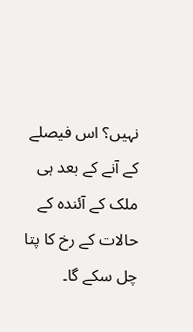نہیں؟ اس فیصلے کے آنے کے بعد ہی ملک کے آئندہ کے حالات کے رخ کا پتا چل سکے گا۔